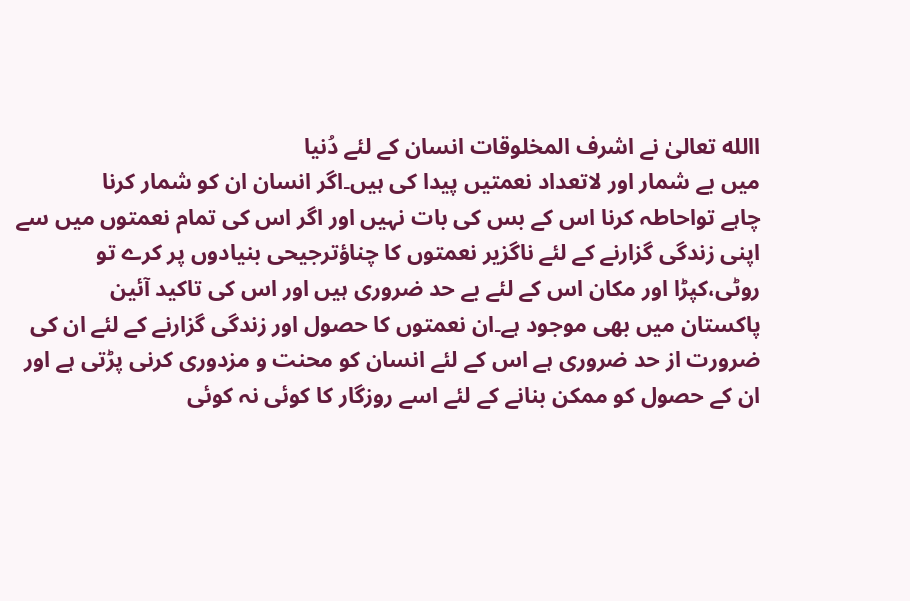االله تعالیٰ نے اشرف المخلوقات انسان کے لئے دُنیا
میں بے شمار اور لاتعداد نعمتیں پیدا کی ہیں۔اگر انسان ان کو شمار کرنا
چاہے تواحاطہ کرنا اس کے بس کی بات نہیں اور اگر اس کی تمام نعمتوں میں سے
اپنی زندگی گزارنے کے لئے ناگزیر نعمتوں کا چناؤترجیحی بنیادوں پر کرے تو
روٹی،کپڑا اور مکان اس کے لئے بے حد ضروری ہیں اور اس کی تاکید آئین
پاکستان میں بھی موجود ہے۔ان نعمتوں کا حصول اور زندگی گزارنے کے لئے ان کی
ضرورت از حد ضروری ہے اس کے لئے انسان کو محنت و مزدوری کرنی پڑتی ہے اور
ان کے حصول کو ممکن بنانے کے لئے اسے روزگار کا کوئی نہ کوئی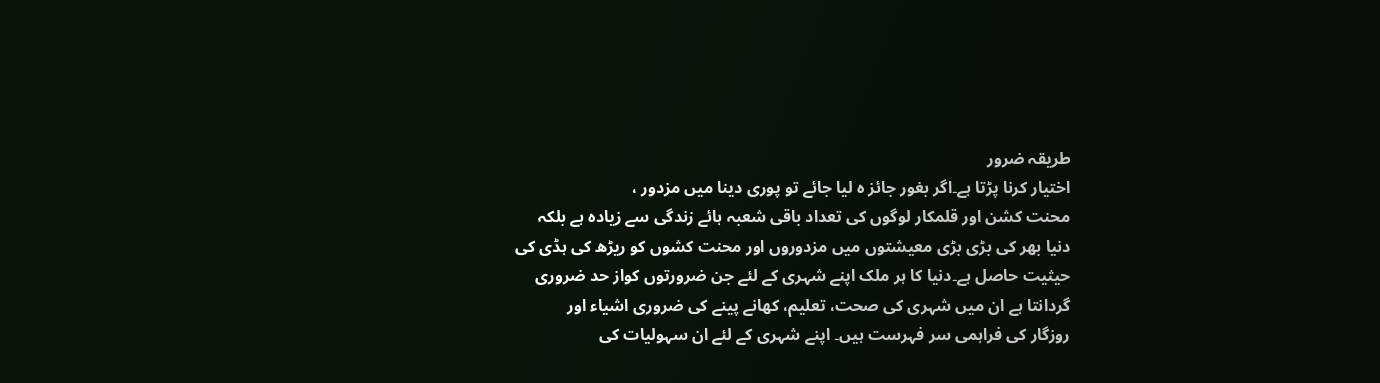طریقہ ضرور
اختیار کرنا پڑتا ہے۔اگر بغور جائز ہ لیا جائے تو پوری دینا میں مزدور ،
محنت کشن اور قلمکار لوگوں کی تعداد باقی شعبہ ہائے زندگی سے زیادہ ہے بلکہ
دنیا بھر کی بڑی بڑی معیشتوں میں مزدوروں اور محنت کشوں کو ریڑھ کی ہڈی کی
حیثیت حاصل ہے۔دنیا کا ہر ملک اپنے شہری کے لئے جن ضرورتوں کواز حد ضروری
گردانتا ہے ان میں شہری کی صحت، تعلیم، کھانے پینے کی ضروری اشیاء اور
روزگار کی فراہمی سر فہرست ہیں۔ اپنے شہری کے لئے ان سہولیات کی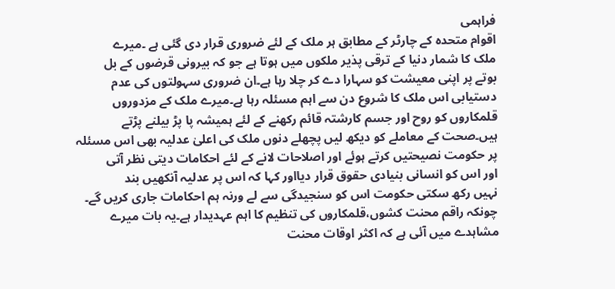فراہمی
اقوام متحدہ کے چارٹر کے مطابق ہر ملک کے لئے ضروری قرار دی گئی ہے ۔میرے
ملک کا شمار دنیا کے ترقی پذیر ملکوں میں ہوتا ہے جو کہ بیرونی قرضوں کے بل
بوتے پر اپنی معیشت کو سہارا دے کر چلا رہا ہے۔ان ضروری سہولتوں کی عدم
دستیابی اس ملک کا شروع دن سے اہم مسئلہ رہا ہے۔میرے ملک کے مزدوروں
قلمکاروں کو روح اور جسم کارشتہ قائم رکھنے کے لئے ہمیشہ پا پڑ بیلنے پڑتے
ہیں۔صحت کے معاملے کو دیکھ لیں پچھلے دنوں ملک کی اعلیٰ عدلیہ بھی اس مسئلہ
پر حکومت نصیحتیں کرتے ہوئے اور اصلاحات لانے کے لئے احکامات دیتی نظر آتی
اور اس کو انسانی بنیادی حقوق قرار دیااور کہا کہ اس پر عدلیہ آنکھیں بند
نہیں رکھ سکتی حکومت اس کو سنجیدگی سے لے ورنہ ہم احکامات جاری کریں گے۔
چونکہ راقم محنت کشوں،قلمکاروں کی تنظیم کا اہم عہدیدار ہے۔یہ بات میرے
مشاہدے میں آئی ہے کہ اکثر اوقات محنت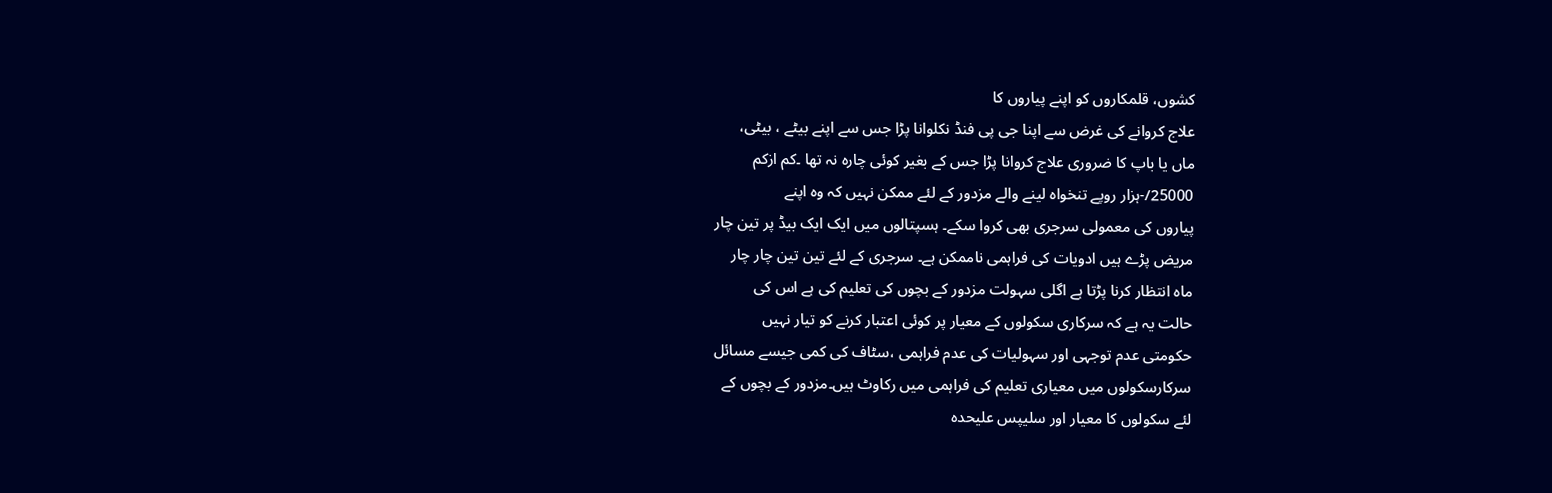کشوں، قلمکاروں کو اپنے پیاروں کا
علاج کروانے کی غرض سے اپنا جی پی فنڈ نکلوانا پڑا جس سے اپنے بیٹے ، بیٹی،
ماں یا باپ کا ضروری علاج کروانا پڑا جس کے بغیر کوئی چارہ نہ تھا ۔کم ازکم
25000/-ہزار روپے تنخواہ لینے والے مزدور کے لئے ممکن نہیں کہ وہ اپنے
پیاروں کی معمولی سرجری بھی کروا سکے۔ ہسپتالوں میں ایک ایک بیڈ پر تین چار
مریض پڑے ہیں ادویات کی فراہمی ناممکن ہے۔ سرجری کے لئے تین تین چار چار
ماہ انتظار کرنا پڑتا ہے اگلی سہولت مزدور کے بچوں کی تعلیم کی ہے اس کی
حالت یہ ہے کہ سرکاری سکولوں کے معیار پر کوئی اعتبار کرنے کو تیار نہیں
حکومتی عدم توجہی اور سہولیات کی عدم فراہمی ،سٹاف کی کمی جیسے مسائل
سرکارسکولوں میں معیاری تعلیم کی فراہمی میں رکاوٹ ہیں۔مزدور کے بچوں کے
لئے سکولوں کا معیار اور سلیپس علیحدہ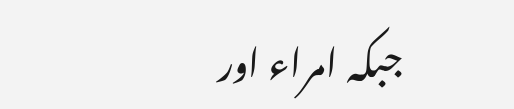جبکہ امراء اور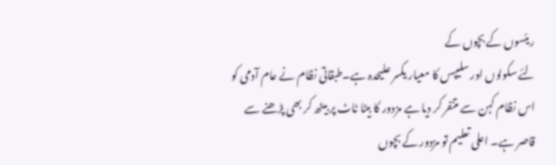ریئسوں کے بچوں کے
لئے سکولوں اور سلیپس کا معیار یکسر علیحدہ ہے۔طبقاتی نظام نے عام آدمی کو
اس نظام کہن سے متنفر کر دیا ہے مزدور کا بیٹا ٹاٹ پر بیٹھ کر بھی پڑھنے سے
قاصر ہے۔ اعلی تعلیم تو مزدور کے بچوں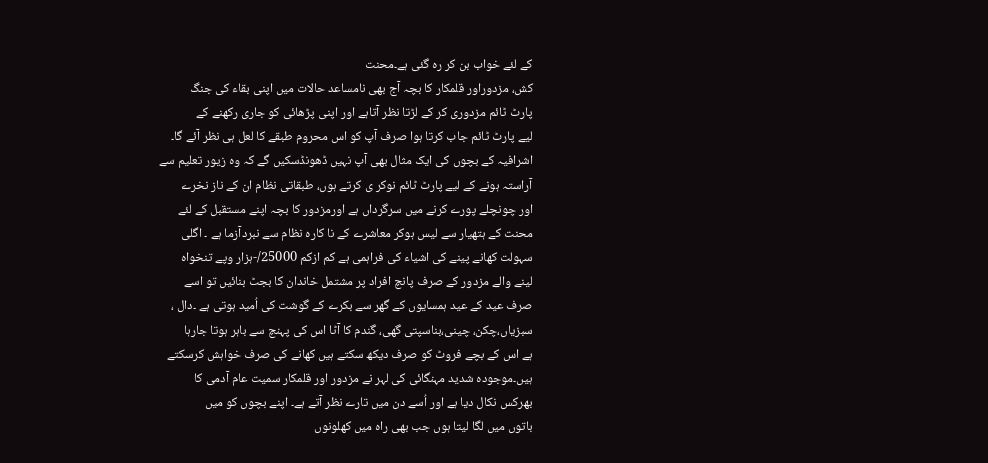کے لئے خواب بن کر رہ گئی ہے۔محنت
کش، مزدوراور قلمکار کا بچہ آج بھی نامساعد حالات میں اپنی بقاء کی جنگ
پارٹ ٹائم مزدوری کر کے لڑتا نظر آتاہے اور اپنی پڑھائی کو جاری رکھنے کے
لیے پارٹ ٹائم جاب کرتا ہوا صرف آپ کو اس محروم طبقے کا لعل ہی نظر آئے گا۔
اشرافیہ کے بچوں کی ایک مثال بھی آپ نہیں ڈھونڈسکیں گے کہ وہ زیور تعلیم سے
آراستہ ہونے کے لیے پارٹ ٹائم نوکر ی کرتے ہوں، طبقاتی نظام ان کے ناز نخرے
اور چونچلے پورے کرنے میں سرگرداں ہے اورمزدور کا بچہ اپنے مستقبل کے لئے
محنت کے ہتھیار سے لیس ہوکر معاشرے کے نا کارہ نظام سے نبردآزما ہے ۔ اگلی
سہولت کھانے پینے کی اشیاء کی فراہمی ہے کم ازکم 25000/-ہزار وپے تنخواہ
لینے والے مزدور کے صرف پانچ افراد پر مشتمل خاندان کا بجٹ بنائیں تو اسے
صرف عید کے عید ہمسایوں کے گھر سے بکرے کے گوشت کی اُمید ہوتی ہے ۔دال ،
سبزیاں،چکن، چینی،بناسپتی گھی، گندم کا آٹا اس کی پہنچ سے باہر ہوتا جارہا
ہے اس کے بچے فروٹ کو صرف دیکھ سکتے ہیں کھانے کی صرف خواہش کرسکتے
ہیں۔موجودہ شدید مہنگائی کی لہر نے مزدور اور قلمکار سمیت عام آدمی کا
بھرکس نکال دیا ہے اور اُسے دن میں تارے نظر آتے ہے۔ اپنے بچوں کو میں
باتوں میں لگا لیتا ہوں جب بھی راہ میں کھلونوں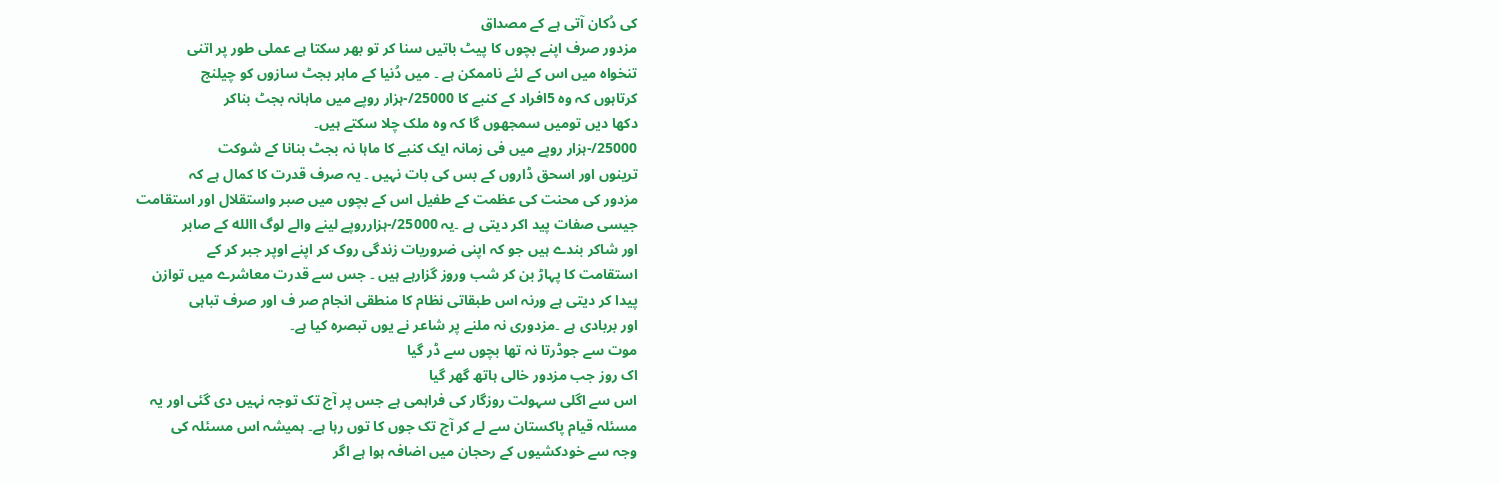کی دُکان آتی ہے کے مصداق
مزدور صرف اپنے بچوں کا پیٹ باتیں سنا کر تو بھر سکتا ہے عملی طور پر اتنی
تنخواہ میں اس کے لئے ناممکن ہے ۔ میں دُنیا کے ماہر بجٹ سازوں کو چیلنج
کرتاہوں کہ وہ 5افراد کے کنبے کا 25000/-ہزار روپے میں ماہانہ بجٹ بناکر
دکھا دیں تومیں سمجھوں گا کہ وہ ملک چلا سکتے ہیں۔
25000/-ہزار روپے میں فی زمانہ ایک کنبے کا ماہا نہ بجٹ بنانا کے شوکت
ترینوں اور اسحق ڈاروں کے بس کی بات نہیں ۔ یہ صرف قدرت کا کمال ہے کہ
مزدور کی محنت کی عظمت کے طفیل اس کے بچوں میں صبر واستقلال اور استقامت
جیسی صفات پید اکر دیتی ہے ۔یہ 25000/-ہزارروپے لینے والے لوگ االله کے صابر
اور شاکر بندے ہیں جو کہ اپنی ضروریات زندگی روک کر اپنے اوپر جبر کر کے
استقامت کا پہاڑ بن کر شب وروز گزارہے ہیں ۔ جس سے قدرت معاشرے میں توازن
پیدا کر دیتی ہے ورنہ اس طبقاتی نظام کا منطقی انجام صر ف اور صرف تباہی
اور بربادی ہے ۔مزدوری نہ ملنے پر شاعر نے یوں تبصرہ کیا ہے۔
موت سے جوڈرتا نہ تھا بچوں سے ڈر گیا
اک روز جب مزدور خالی ہاتھ گھر گیا
اس سے اگلی سہولت روزگار کی فراہمی ہے جس پر آج تک توجہ نہیں دی گئی اور یہ
مسئلہ قیام پاکستان سے لے کر آج تک جوں کا توں رہا ہے۔ ہمیشہ اس مسئلہ کی
وجہ سے خودکشیوں کے رحجان میں اضافہ ہوا ہے اگر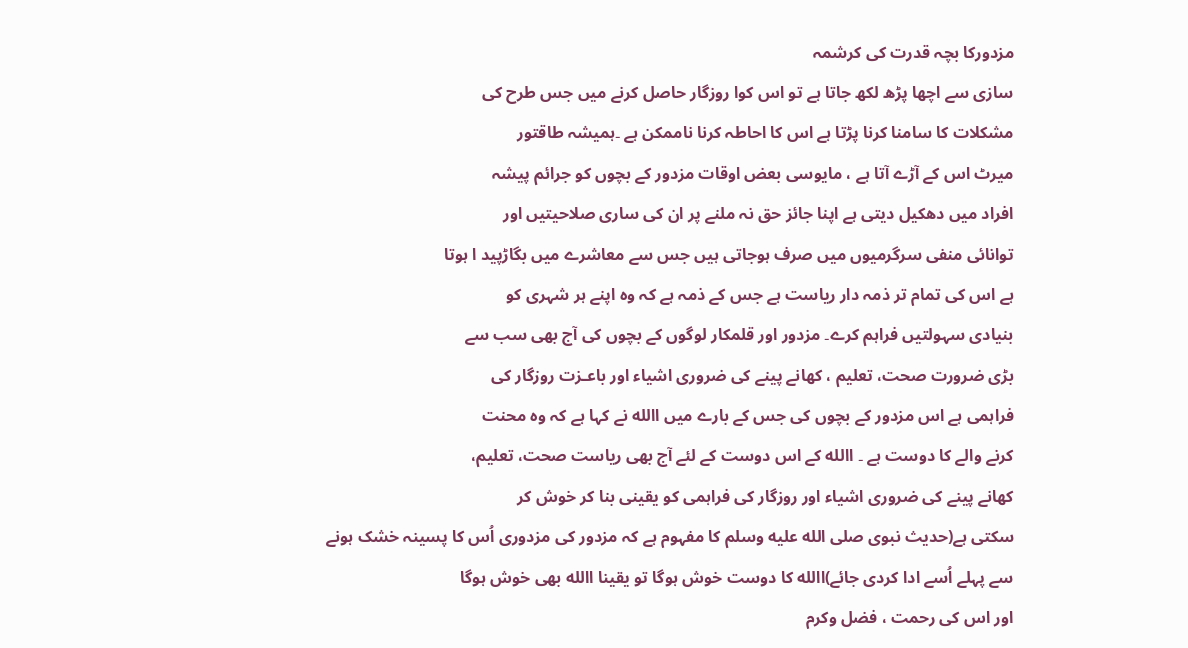مزدورکا بچہ قدرت کی کرشمہ
سازی سے اچھا پڑھ لکھ جاتا ہے تو اس کوا روزگار حاصل کرنے میں جس طرح کی
مشکلات کا سامنا کرنا پڑتا ہے اس کا احاطہ کرنا ناممکن ہے ۔ہمیشہ طاقتور
میرٹ اس کے آڑے آتا ہے ، مایوسی بعض اوقات مزدور کے بچوں کو جرائم پیشہ
افراد میں دھکیل دیتی ہے اپنا جائز حق نہ ملنے پر ان کی ساری صلاحیتیں اور
توانائی منفی سرگرمیوں میں صرف ہوجاتی ہیں جس سے معاشرے میں بگاڑپید ا ہوتا
ہے اس کی تمام تر ذمہ دار ریاست ہے جس کے ذمہ ہے کہ وہ اپنے ہر شہری کو
بنیادی سہولتیں فراہم کرے۔ مزدور اور قلمکار لوگوں کے بچوں کی آج بھی سب سے
بڑی ضرورت صحت، تعلیم ، کھانے پینے کی ضروری اشیاء اور باعـزت روزگار کی
فراہمی ہے اس مزدور کے بچوں کی جس کے بارے میں االله نے کہا ہے کہ وہ محنت
کرنے والے کا دوست ہے ۔ االله کے اس دوست کے لئے آج بھی ریاست صحت، تعلیم،
کھانے پینے کی ضروری اشیاء اور روزگار کی فراہمی کو یقینی بنا کر خوش کر
سکتی ہے(حدیث نبوی صلى الله عليه وسلم کا مفہوم ہے کہ مزدور کی مزدوری اُس کا پسینہ خشک ہونے
سے پہلے اُسے ادا کردی جائے)االله کا دوست خوش ہوگا تو یقینا االله بھی خوش ہوگا
اور اس کی رحمت ، فضل وکرم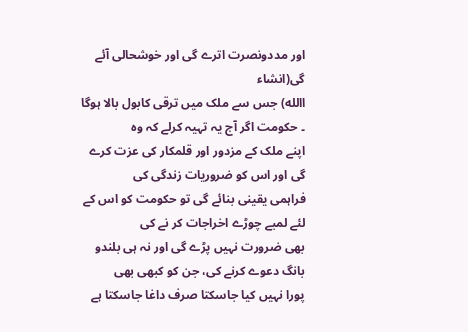اور مددونصرت اترے گی اور خوشحالی آئے گی(انشاء
االله) جس سے ملک میں ترقی کابول بالا ہوگا ۔ حکومت اگر آج یہ تہیہ کرلے کہ وہ
اپنے ملک کے مزدور اور قلمکار کی عزت کرے گی اور اس کو ضروریات زندگی کی
فراہمی یقینی بنائے گی تو حکومت کو اس کے لئے لمبے چوڑے اخراجات کر نے کی
بھی ضرورت نہیں پڑے گی اور نہ ہی بلندو بانگ دعوے کرنے کی، جن کو کبھی بھی
پورا نہیں کیا جاسکتا صرف داغا جاسکتا ہے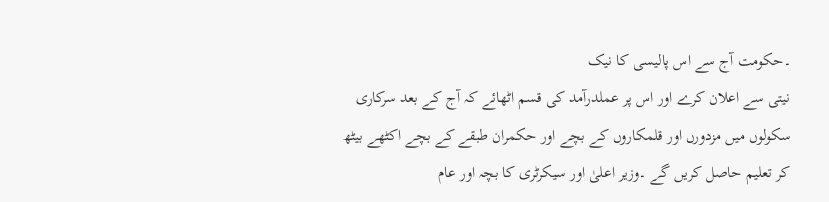۔حکومت آج سے اس پالیسی کا نیک
نیتی سے اعلان کرے اور اس پر عملدرآمد کی قسم اٹھائے کہ آج کے بعد سرکاری
سکولوں میں مزدورں اور قلمکاروں کے بچے اور حکمران طبقے کے بچے اکٹھے بیٹھ
کر تعلیم حاصل کریں گے ۔وزیر اعلیٰ اور سیکرٹری کا بچہ اور عام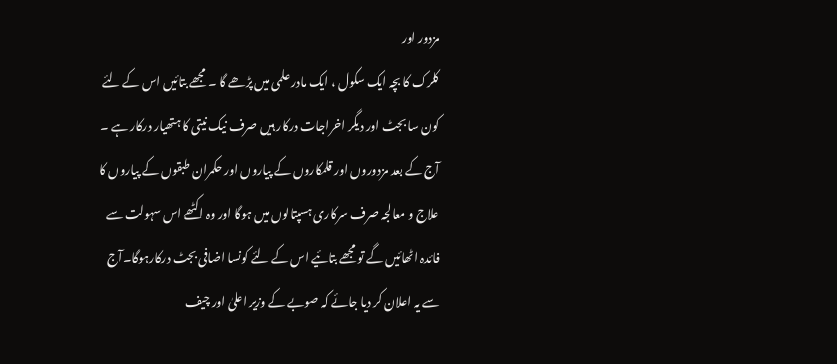مزدور اور
کلرک کا بچہ ایک سکول ، ایک مادر علمی میں پڑھے گا ۔ مجھے بتائیں اس کے لئے
کون سا بجٹ اور دیگر اخراجات درکار ہیں صرف نیک نیتی کا ہتھیار درکار ہے ۔
آج کے بعد مزدوروں اور قلمکاروں کے پیاروں اور حکمران طبقوں کے پیاروں کا
علاج و معالجہ صرف سرکاری ہسپتالوں میں ہوگا اور وہ اکٹھے اس سہولت سے
فائدہ اٹھائیں گے تو مجھے بتائیے اس کے لئے کونسا اضافی بجٹ درکارہوگا۔آج
سے یہ اعلان کر دیا جائے کہ صوبے کے وزیر اعلیٰ اور چیف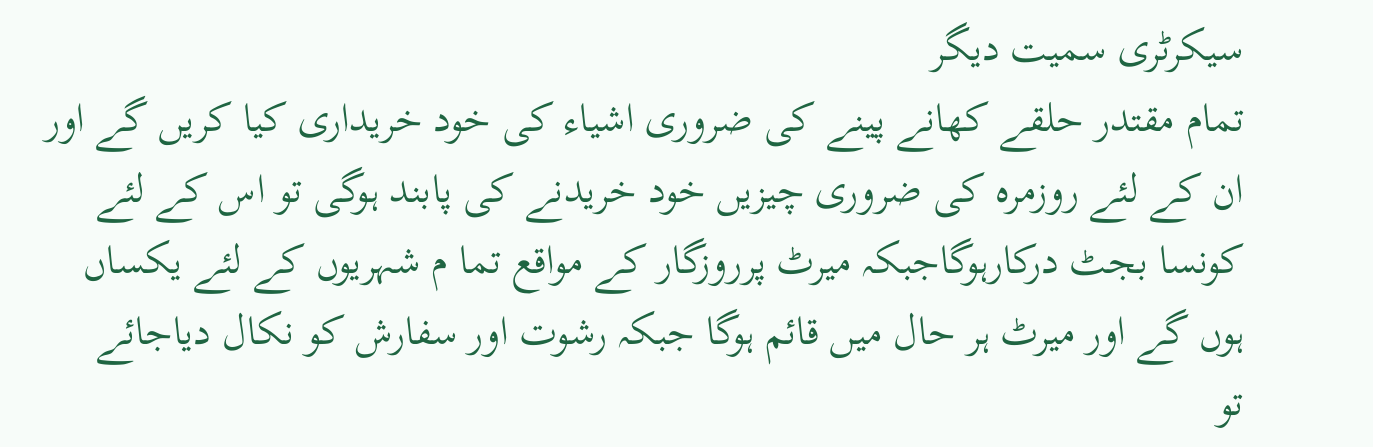سیکرٹری سمیت دیگر
تمام مقتدر حلقے کھانے پینے کی ضروری اشیاء کی خود خریداری کیا کریں گے اور
ان کے لئے روزمرہ کی ضروری چیزیں خود خریدنے کی پابند ہوگی تو اس کے لئے
کونسا بجٹ درکارہوگاجبکہ میرٹ پرروزگار کے مواقع تما م شہریوں کے لئے یکساں
ہوں گے اور میرٹ ہر حال میں قائم ہوگا جبکہ رشوت اور سفارش کو نکال دیاجائے
تو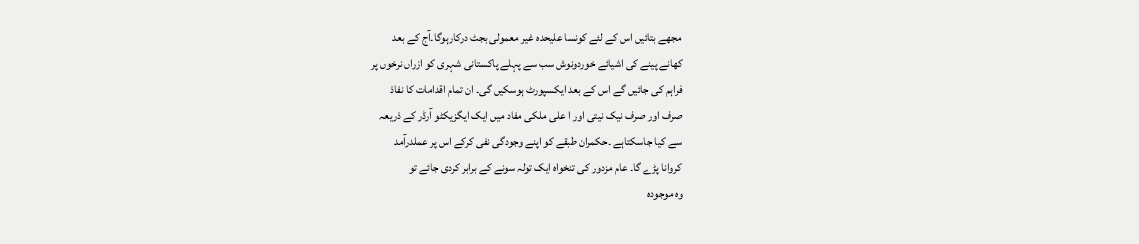مجھے بتائیں اس کے لئے کونسا علیحدہ غیر معمولی بجٹ درکارہوگا۔آج کے بعد
کھانے پینے کی اشیائے خوردونوش سب سے پہلے پاکستانی شہری کو ازراں نرخوں پر
فراہم کی جائیں گے اس کے بعد ایکسپورٹ ہوسکیں گی۔ ان تمام اقدامات کا نفاذ
صرف اور صرف نیک نیتی اور ا علی ملکی مفاد میں ایک ایگزیکٹو آرڈر کے ذریعہ
سے کیا جاسکتاہے ۔حکمران طبقے کو اپنے وجودگی نفی کرکے اس پر عملدرآمد
کروانا پڑے گا۔ عام مزدور کی تنخواہ ایک تولہ سونے کے برابر کردی جائے تو
وہ موجودہ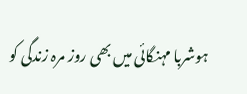ہوشربا مہنگائی میں بھی روز مرہ زندگی کو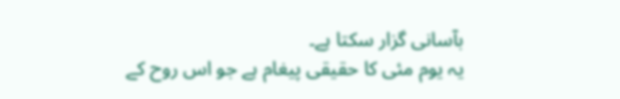بآسانی گزار سکتا ہے۔
یہ یوم مئی کا حقیقی پیغام ہے جو اس روح کے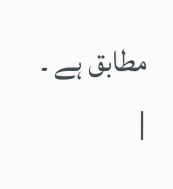مطابق ہے ۔
|